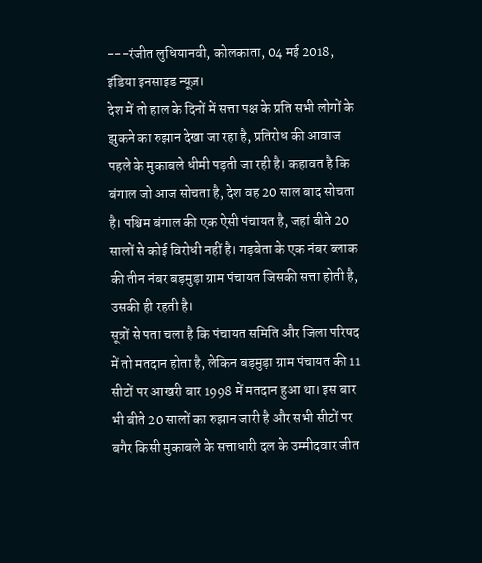---रंजीत लुधियानवी, कोलकाता, 04 मई 2018, इंडिया इनसाइड न्यूज़।
देश में तो हाल के दिनों में सत्ता पक्ष के प्रति सभी लोगों के झुकने का रुझान देखा जा रहा है, प्रतिरोध की आवाज पहले के मुकाबले धीमी पड़ती जा रही है। कहावत है कि बंगाल जो आज सोचता है, देश वह 20 साल बाद सोचता है। पश्चिम बंगाल की एक ऐसी पंचायत है, जहां बीते 20 सालों से कोई विरोधी नहीं है। गड़बेता के एक नंबर ब्लाक की तीन नंबर बड़मुड़ा ग्राम पंचायत जिसकी सत्ता होती है, उसकी ही रहती है।
सूत्रों से पता चला है कि पंचायत समिति और जिला परिषद में तो मतदान होता है, लेकिन बड़मुड़ा ग्राम पंचायत की 11 सीटों पर आखरी बार 1998 में मतदान हुआ था। इस बार भी बीते 20 सालों का रुझान जारी है और सभी सीटों पर बगैर किसी मुकाबले के सत्ताधारी दल के उम्मीदवार जीत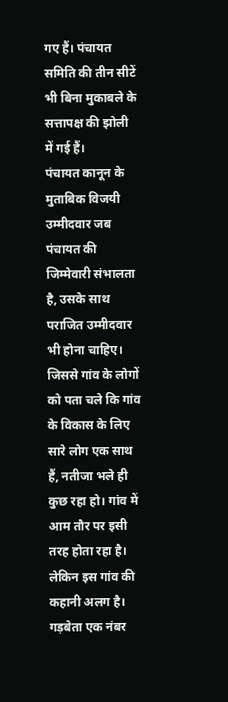गए हैं। पंचायत समिति की तीन सीटें भी बिना मुकाबले के सत्तापक्ष की झोली में गई हैं।
पंचायत कानून के मुताबिक विजयी उम्मीदवार जब पंचायत की जिम्मेवारी संभालता है, उसके साथ पराजित उम्मीदवार भी होना चाहिए। जिससे गांव के लोगों को पता चले कि गांव के विकास के लिए सारे लोग एक साथ हैं, नतीजा भले ही कुछ रहा हो। गांव में आम तौर पर इसी तरह होता रहा है। लेकिन इस गांव की कहानी अलग है। गड़बेता एक नंबर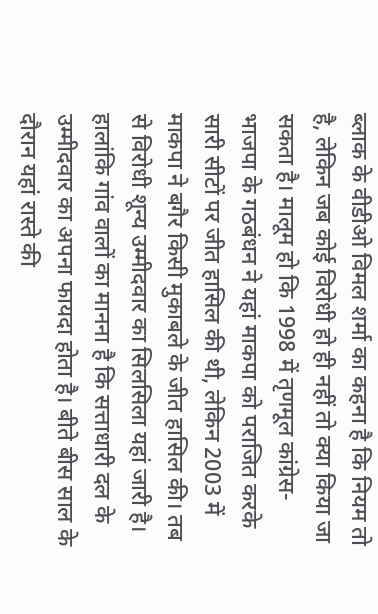ब्लाक के वीडीओ विमल शर्मा का कहना है कि नियम तो है, लेकिन जब कोई विरोधी हो ही नहीं तो क्या किया जा सकता है। मालूम हो कि 1998 में तृणमूल कांग्रेस-भाजपा के गठबंधन ने यहां माकपा को पराजित करके सारी सीटों पर जीत हासिल की थी, लेकिन 2003 में माकपा ने बगैर किसी मुकाबले के जीत हासिल की। तब से विरोधी शून्य उम्मीदवार का सिलसिला यहां जारी है।
हालांकि गांव वालों का मानना है कि सत्ताधारी दल के उम्मीदवार का अपना फायदा होता है। बीते बीस साल के दौरान यहां रास्ते की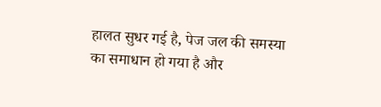हालत सुधर गई है, पेज जल की समस्या का समाधान हो गया है और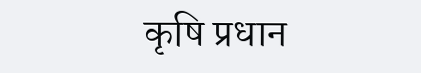कृषि प्रधान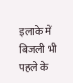इलाके में बिजली भी पहले के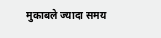मुकाबले ज्यादा समय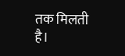तक मिलती है।